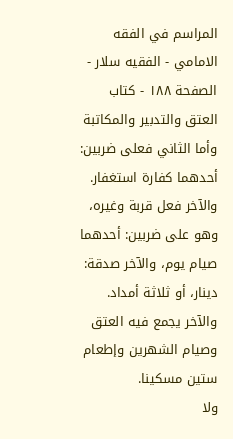المراسم في الفقه الامامي - الفقيه سلار - الصفحة ١٨٨ - كتاب العتق والتدبير والمكاتبة
وأما الثاني فعلى ضربين: أحدهما كفارة استغفار. والآخر فعل قربة وغيره، وهو على ضربين: أحدهما صيام يوم، والآخر صدقة: دينار، أو ثلاثة أمداد. والآخر يجمع فيه العتق وصيام الشهرين وإطعام ستين مسكينا.
ولا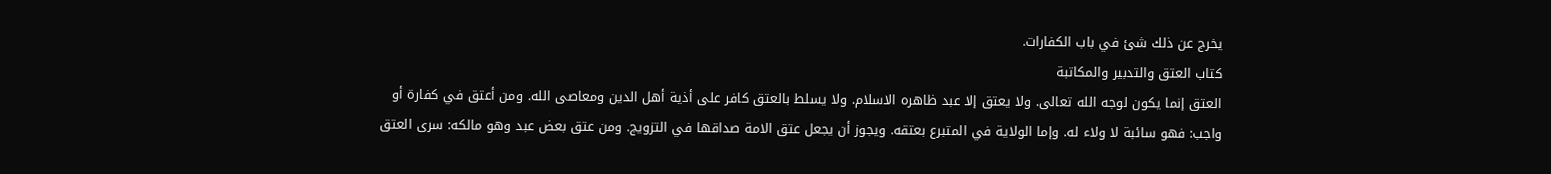يخرج عن ذلك شئ في باب الكفارات.
كتاب العتق والتدبير والمكاتبة
العتق إنما يكون لوجه الله تعالى. ولا يعتق إلا عبد ظاهره الاسلام. ولا يسلط بالعتق كافر على أذية أهل الدين ومعاصى الله. ومن أعتق في كفارة أو واجب: فهو سائبة لا ولاء له. وإما الولاية في المتبرع بعتقه. ويجوز أن يجعل عتق الامة صداقها في التزويج. ومن عتق بعض عبد وهو مالكه: سرى العتق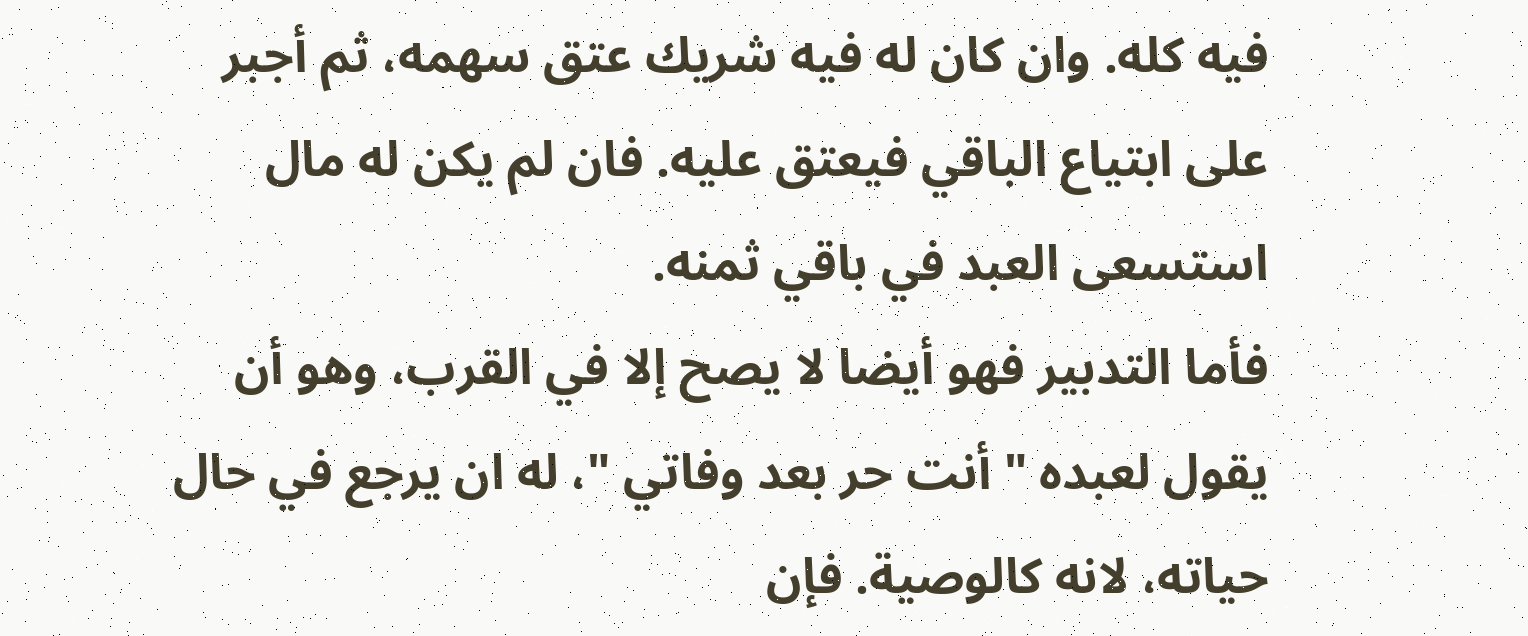فيه كله. وان كان له فيه شريك عتق سهمه، ثم أجبر على ابتياع الباقي فيعتق عليه. فان لم يكن له مال استسعى العبد في باقي ثمنه.
فأما التدبير فهو أيضا لا يصح إلا في القرب، وهو أن يقول لعبده " أنت حر بعد وفاتي "، له ان يرجع في حال حياته، لانه كالوصية. فإن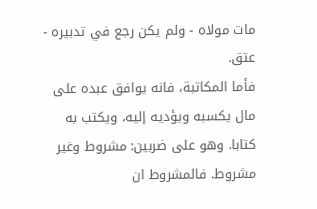مات مولاه - ولم يكن رجع في تدبيره - عتق.
فأما المكاتبة، فانه يوافق عبده على مال يكسبه ويؤديه إليه، ويكتب به كتابا. وهو على ضربين: مشروط وغير مشروط. فالمشروط ان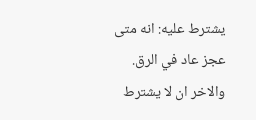يشترط عليه: انه متى عجز عاد في الرق. والاخر ان لا يشترط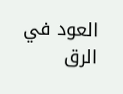العود في الرق